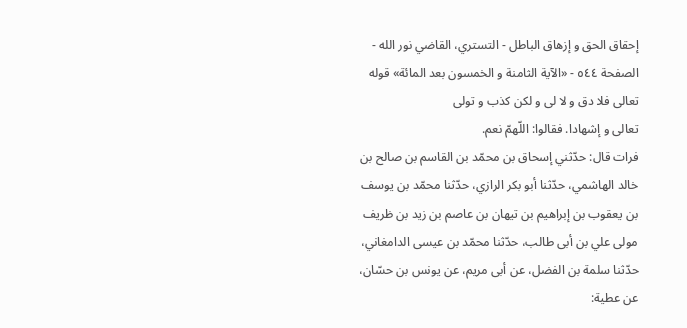إحقاق الحق و إزهاق الباطل - التستري، القاضي نور الله - الصفحة ٥٤٤ - «الآية الثامنة و الخمسون بعد المائة» قوله تعالى فلا دق و لا لى و لكن كذب و تولى
تعالى و إشهادا. فقالوا: اللّهمّ نعم.
فرات قال: حدّثني إسحاق بن محمّد بن القاسم بن صالح بن خالد الهاشمي، حدّثنا أبو بكر الرازي، حدّثنا محمّد بن يوسف بن يعقوب بن إبراهيم بن تيهان بن عاصم بن زيد بن ظريف مولى علي بن أبى طالب، حدّثنا محمّد بن عيسى الدامغاني، حدّثنا سلمة بن الفضل، عن أبى مريم، عن يونس بن حسّان، عن عطية: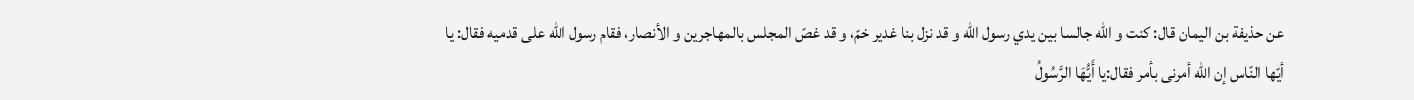عن حذيفة بن اليمان قال: كنت و اللّه جالسا بين يدي رسول اللّه و قد نزل بنا غدير خمّ، و قد غصّ المجلس بالمهاجرين و الأنصار، فقام رسول اللّه على قدميه فقال: يا أيّها النّاس إن اللّه أمرنى بأمر فقال:يا أَيُّهَا الرَّسُولُ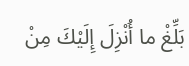بَلِّغْ ما أُنْزِلَ إِلَيْكَ مِنْ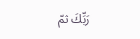رَبِّكَ ثمّ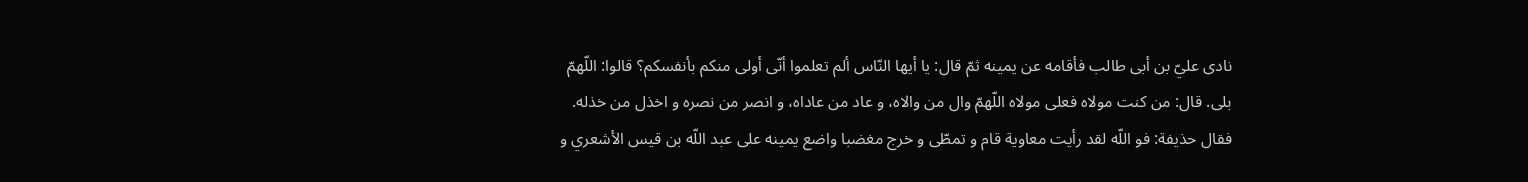نادى عليّ بن أبى طالب فأقامه عن يمينه ثمّ قال: يا أيها النّاس ألم تعلموا أنّى أولى منكم بأنفسكم؟ قالوا: اللّهمّ بلى. قال: من كنت مولاه فعلى مولاه اللّهمّ وال من والاه، و عاد من عاداه، و انصر من نصره و اخذل من خذله.
فقال حذيفة: فو اللّه لقد رأيت معاوية قام و تمطّى و خرج مغضبا واضع يمينه على عبد اللّه بن قيس الأشعري و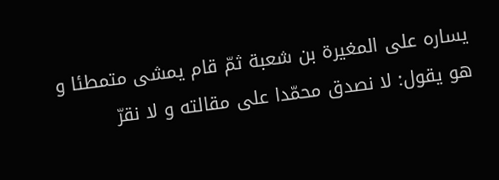يساره على المغيرة بن شعبة ثمّ قام يمشى متمطئا و هو يقول: لا نصدق محمّدا على مقالته و لا نقرّ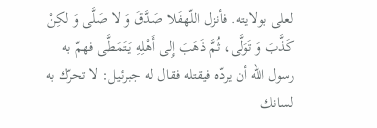لعلى بولايته. فأنزل اللّهفَلا صَدَّقَ وَ لا صَلَّى وَ لكِنْ كَذَّبَ وَ تَوَلَّى، ثُمَّ ذَهَبَ إِلى أَهْلِهِ يَتَمَطَّى فهمّ به رسول اللّه أن يردّه فيقتله فقال له جبرئيل: لا تحرّك به لسانك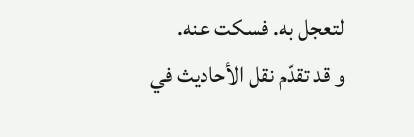لتعجل به. فسكت عنه.
و قد تقدّم نقل الأحاديث في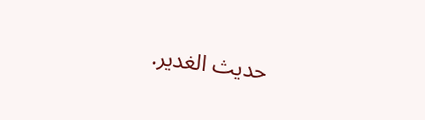حديث الغدير.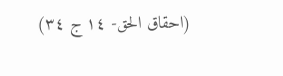(احقاق الحق- ١٤ ج ٣٤)